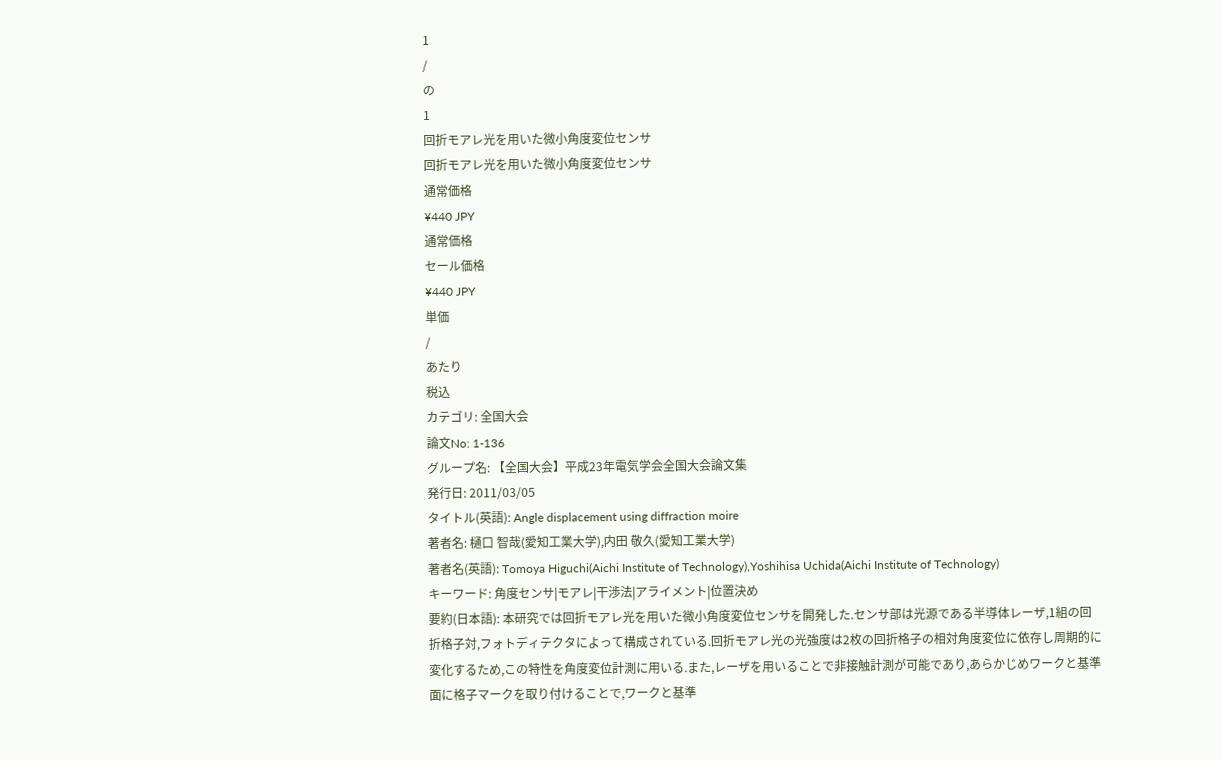1
/
の
1
回折モアレ光を用いた微小角度変位センサ
回折モアレ光を用いた微小角度変位センサ
通常価格
¥440 JPY
通常価格
セール価格
¥440 JPY
単価
/
あたり
税込
カテゴリ: 全国大会
論文No: 1-136
グループ名: 【全国大会】平成23年電気学会全国大会論文集
発行日: 2011/03/05
タイトル(英語): Angle displacement using diffraction moire
著者名: 樋口 智哉(愛知工業大学),内田 敬久(愛知工業大学)
著者名(英語): Tomoya Higuchi(Aichi Institute of Technology),Yoshihisa Uchida(Aichi Institute of Technology)
キーワード: 角度センサ|モアレ|干渉法|アライメント|位置決め
要約(日本語): 本研究では回折モアレ光を用いた微小角度変位センサを開発した.センサ部は光源である半導体レーザ,1組の回折格子対,フォトディテクタによって構成されている.回折モアレ光の光強度は2枚の回折格子の相対角度変位に依存し周期的に変化するため,この特性を角度変位計測に用いる.また,レーザを用いることで非接触計測が可能であり,あらかじめワークと基準面に格子マークを取り付けることで,ワークと基準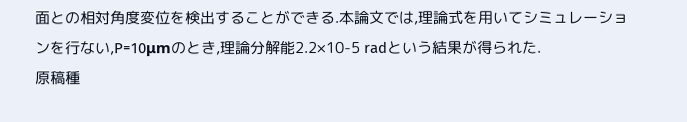面との相対角度変位を検出することができる.本論文では,理論式を用いてシミュレーションを行ない,P=10μmのとき,理論分解能2.2×10-5 radという結果が得られた.
原稿種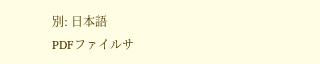別: 日本語
PDFファイルサ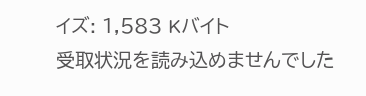イズ: 1,583 Kバイト
受取状況を読み込めませんでした